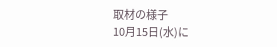取材の様子
10月15日(水)に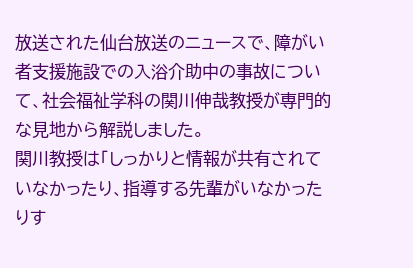放送された仙台放送のニュースで、障がい者支援施設での入浴介助中の事故について、社会福祉学科の関川伸哉教授が専門的な見地から解説しました。
関川教授は「しっかりと情報が共有されていなかったり、指導する先輩がいなかったりす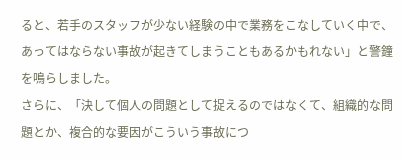ると、若手のスタッフが少ない経験の中で業務をこなしていく中で、あってはならない事故が起きてしまうこともあるかもれない」と警鐘を鳴らしました。
さらに、「決して個人の問題として捉えるのではなくて、組織的な問題とか、複合的な要因がこういう事故につ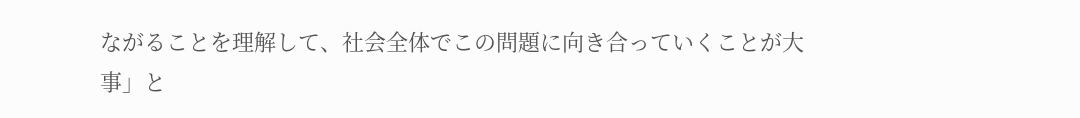ながることを理解して、社会全体でこの問題に向き合っていくことが大事」と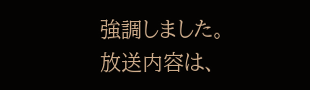強調しました。
放送内容は、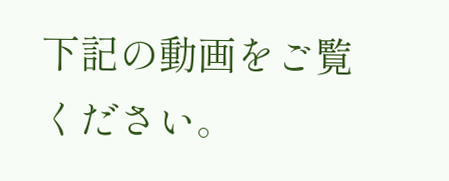下記の動画をご覧ください。